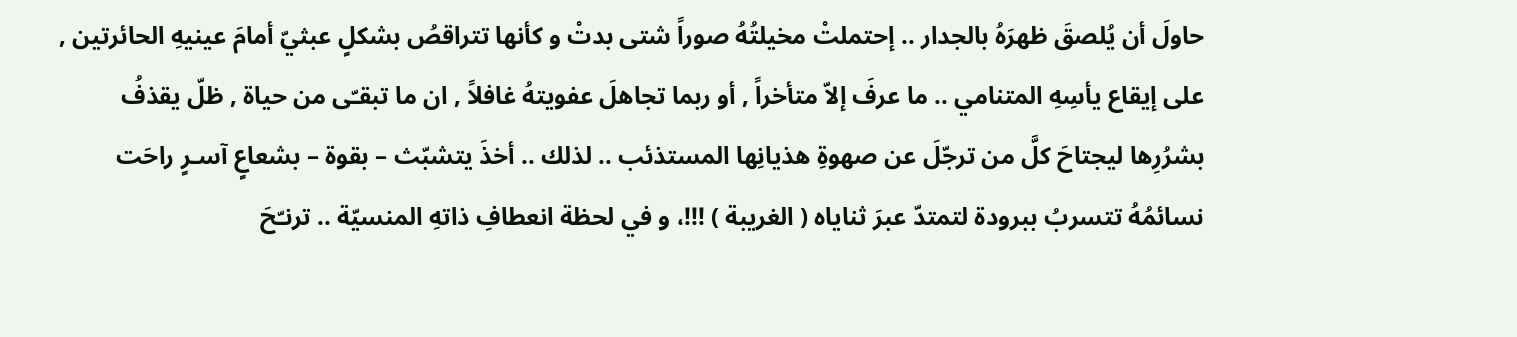حاولَ أن يُلصقَ ظهرَهُ بالجدار .. إحتملتْ مخيلتُهُ صوراً شتى بدتْ و كأنها تتراقصُ بشكلٍ عبثيّ أمامَ عينيهِ الحائرتين , على إيقاع يأسِهِ المتنامي .. ما عرفَ إلاّ متأخراً , أو ربما تجاهلَ عفويتهُ غافلاً , ان ما تبقـّى من حياة , ظلّ يقذفُ بشرُرِها ليجتاحَ كلَّ من ترجّلَ عن صهوةِ هذيانِها المستذئب .. لذلك .. أخذَ يتشبّث – بقوة – بشعاعٍ آسـرٍ راحَت نسائمُهُ تتسربُ ببرودة لتمتدّ عبرَ ثناياه ( الغريبة ) !!!، و في لحظة انعطافِ ذاتهِ المنسيّة .. ترنـّحَ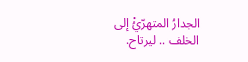الجدارُ المتهرّيُْ إلى الخلف .. ليرتاح.